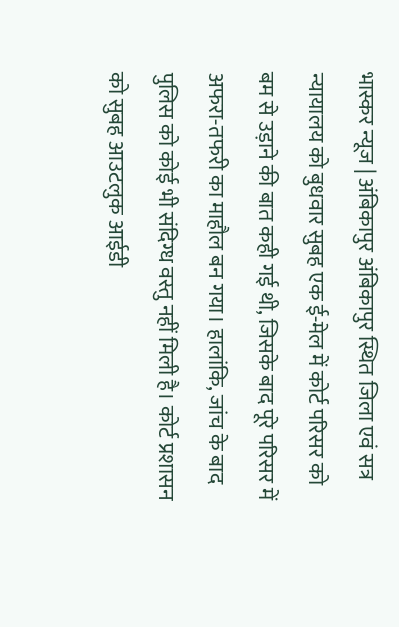भास्कर न्यूज | अंबिकापुर अंबिकापुर स्थित जिला एवं सत्र न्यायालय को बुधवार सुबह एक ई-मेल में कोर्ट परिसर को बम से उड़ाने की बात कही गई थी, जिसके बाद पूरे परिसर में अफरा-तफरी का माहौल बन गया। हालांकि, जांच के बाद पुलिस को कोई भी संदिग्ध वस्तु नहीं मिली है। कोर्ट प्रशासन को सुबह आउटलुक आईडी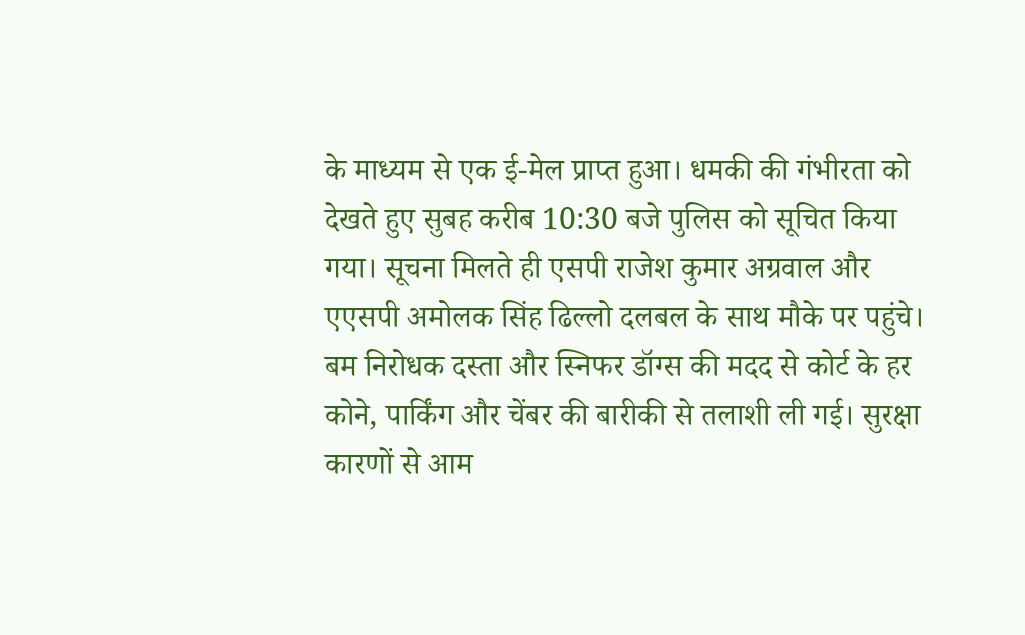के माध्यम से एक ई-मेल प्राप्त हुआ। धमकी की गंभीरता को देखते हुए सुबह करीब 10:30 बजे पुलिस को सूचित किया गया। सूचना मिलते ही एसपी राजेश कुमार अग्रवाल और एएसपी अमोलक सिंह ढिल्लो दलबल के साथ मौके पर पहुंचे। बम निरोधक दस्ता और स्निफर डॉग्स की मदद से कोर्ट के हर कोने, पार्किंग और चेंबर की बारीकी से तलाशी ली गई। सुरक्षा कारणों से आम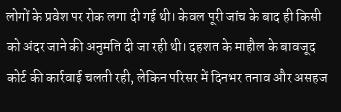लोगों के प्रवेश पर रोक लगा दी गई थी। केवल पूरी जांच के बाद ही किसी को अंदर जाने की अनुमति दी जा रही थी। दहशत के माहौल के बावजूद कोर्ट की कार्रवाई चलती रही, लेकिन परिसर में दिनभर तनाव और असहज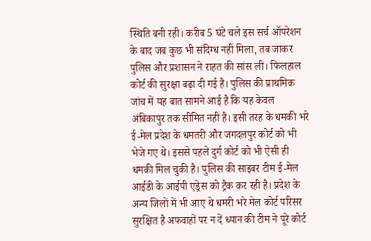स्थिति बनी रही। करीब 5 घंटे चले इस सर्च ऑपरेशन के बाद जब कुछ भी संदिग्ध नहीं मिला, तब जाकर पुलिस और प्रशासन ने राहत की सांस ली। फिलहाल कोर्ट की सुरक्षा बढ़ा दी गई है। पुलिस की प्राथमिक जांच में यह बात सामने आई है कि यह केवल अंबिकापुर तक सीमित नहीं है। इसी तरह के धमकी भरे ई-मेल प्रदेश के धमतरी और जगदलपुर कोर्ट को भी भेजे गए थे। इससे पहले दुर्ग कोर्ट को भी ऐसी ही धमकी मिल चुकी है। पुलिस की साइबर टीम ई-मेल आईडी के आईपी एड्रेस को ट्रैक कर रही है। प्रदेश के अन्य जिलों में भी आए थे धमरी भरे मेल कोर्ट परिसर सुरक्षित है अफवाहों पर न दें ध्यान की टीम ने पूरे कोर्ट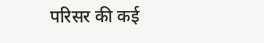परिसर की कई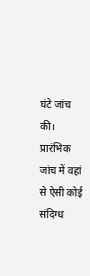घंटे जांच की। प्रारंभिक जांच में वहां से ऐसी कोई संदिग्ध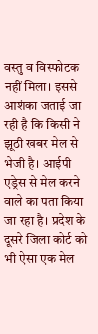वस्तु व विस्फोटक नहीं मिला। इससे आशंका जताई जा रही है कि किसी ने झूठी खबर मेल से भेजी है। आईपी एड्रेस से मेल करने वाले का पता किया जा रहा है। प्रदेश के दूसरे जिला कोर्ट को भी ऐसा एक मेल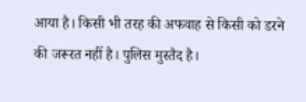आया है। किसी भी तरह की अफवाह से किसी को डरने की जरूरत नहीं है। पुलिस मुस्तैद है।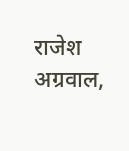राजेश अग्रवाल,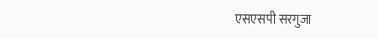एसएसपी सरगुजा